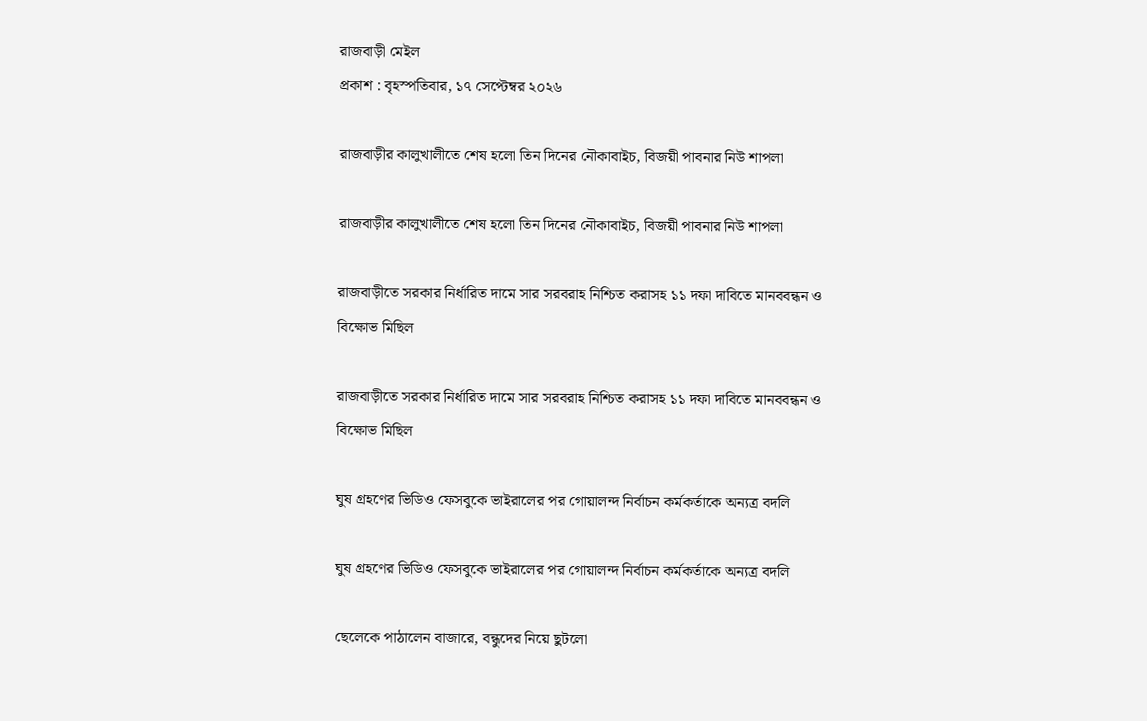রাজবাড়ী মেইল
প্রকাশ : বৃহস্পতিবার, ১৭ সেপ্টেম্বর ২০২৬

রাজবাড়ীর কালুখালীতে শেষ হলো তিন দিনের নৌকাবাইচ, বিজয়ী পাবনার নিউ শাপলা

রাজবাড়ীর কালুখালীতে শেষ হলো তিন দিনের নৌকাবাইচ, বিজয়ী পাবনার নিউ শাপলা

রাজবাড়ীতে সরকার নির্ধারিত দামে সার সরবরাহ নিশ্চিত করাসহ ১১ দফা দাবিতে মানববন্ধন ও বিক্ষোভ মিছিল

রাজবাড়ীতে সরকার নির্ধারিত দামে সার সরবরাহ নিশ্চিত করাসহ ১১ দফা দাবিতে মানববন্ধন ও বিক্ষোভ মিছিল

ঘুষ গ্রহণের ভিডিও ফেসবুকে ভাইরালের পর গোয়ালন্দ নির্বাচন কর্মকর্তাকে অন্যত্র বদলি

ঘুষ গ্রহণের ভিডিও ফেসবুকে ভাইরালের পর গোয়ালন্দ নির্বাচন কর্মকর্তাকে অন্যত্র বদলি

ছেলেকে পাঠালেন বাজারে, বন্ধুদের নিয়ে ছুটলো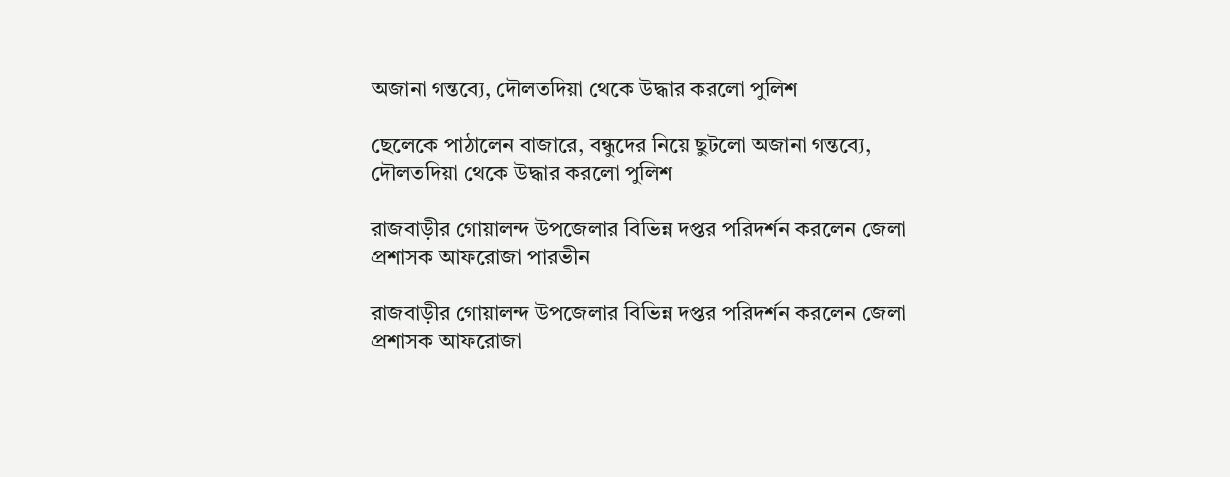অজানা গন্তব্যে, দৌলতদিয়া থেকে উদ্ধার করলো পুলিশ

ছেলেকে পাঠালেন বাজারে, বন্ধুদের নিয়ে ছুটলো অজানা গন্তব্যে, দৌলতদিয়া থেকে উদ্ধার করলো পুলিশ

রাজবাড়ীর গোয়ালন্দ উপজেলার বিভিন্ন দপ্তর পরিদর্শন করলেন জেলা প্রশাসক আফরোজা পারভীন

রাজবাড়ীর গোয়ালন্দ উপজেলার বিভিন্ন দপ্তর পরিদর্শন করলেন জেলা প্রশাসক আফরোজা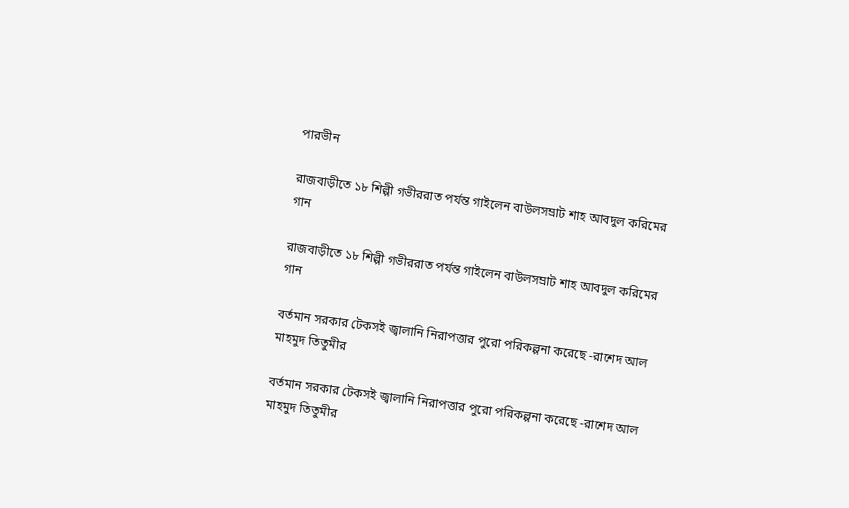পারভীন

রাজবাড়ীতে ১৮ শিল্পী গভীররাত পর্যন্ত গাইলেন বাউলসম্রাট শাহ আবদুল করিমের গান

রাজবাড়ীতে ১৮ শিল্পী গভীররাত পর্যন্ত গাইলেন বাউলসম্রাট শাহ আবদুল করিমের গান

বর্তমান সরকার টেকসই জ্বালানি নিরাপত্তার পুরো পরিকল্পনা করেছে -রাশেদ আল মাহমুদ তিতুমীর

বর্তমান সরকার টেকসই জ্বালানি নিরাপত্তার পুরো পরিকল্পনা করেছে -রাশেদ আল মাহমুদ তিতুমীর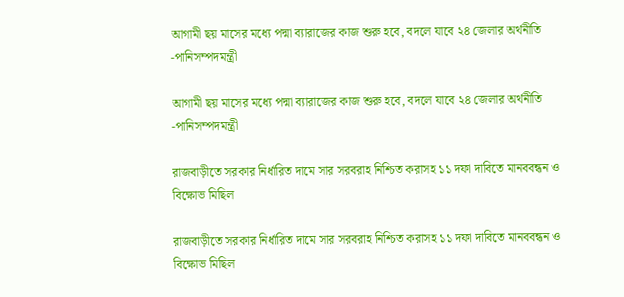আগামী ছয় মাসের মধ্যে পদ্মা ব্যারাজের কাজ শুরু হবে, বদলে যাবে ২৪ জেলার অর্থনীতি -পানিসম্পদমন্ত্রী

আগামী ছয় মাসের মধ্যে পদ্মা ব্যারাজের কাজ শুরু হবে, বদলে যাবে ২৪ জেলার অর্থনীতি -পানিসম্পদমন্ত্রী

রাজবাড়ীতে সরকার নির্ধারিত দামে সার সরবরাহ নিশ্চিত করাসহ ১১ দফা দাবিতে মানববন্ধন ও বিক্ষোভ মিছিল

রাজবাড়ীতে সরকার নির্ধারিত দামে সার সরবরাহ নিশ্চিত করাসহ ১১ দফা দাবিতে মানববন্ধন ও বিক্ষোভ মিছিল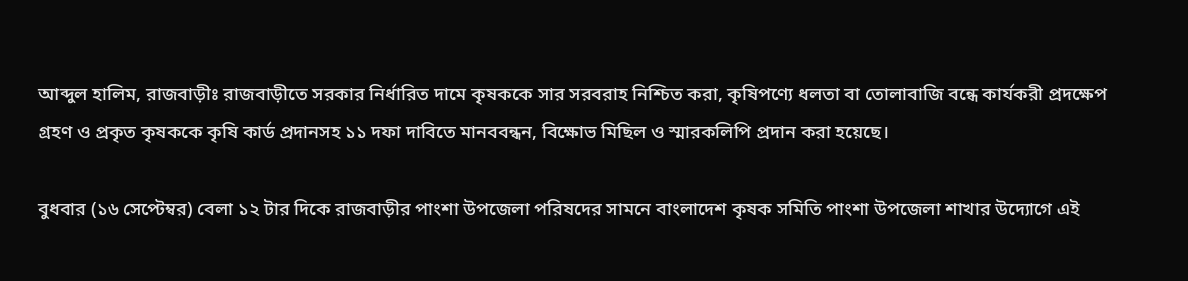আব্দুল হালিম, রাজবাড়ীঃ রাজবাড়ীতে সরকার নির্ধারিত দামে কৃষককে সার সরবরাহ নিশ্চিত করা, কৃষিপণ্যে ধলতা বা তোলাবাজি বন্ধে কার্যকরী প্রদক্ষেপ গ্রহণ ও প্রকৃত কৃষককে কৃষি কার্ড প্রদানসহ ১১ দফা দাবিতে মানববন্ধন, বিক্ষোভ মিছিল ও স্মারকলিপি প্রদান করা হয়েছে।

বুধবার (১৬ সেপ্টেম্বর) বেলা ১২ টার দিকে রাজবাড়ীর পাংশা উপজেলা পরিষদের সামনে বাংলাদেশ কৃষক সমিতি পাংশা উপজেলা শাখার উদ্যোগে এই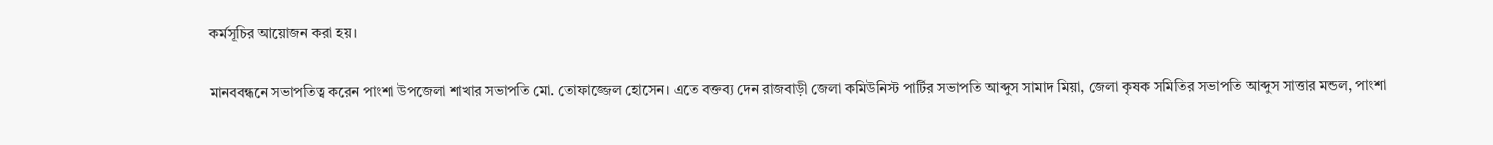কর্মসূচির আয়োজন করা হয়।

মানববন্ধনে সভাপতিত্ব করেন পাংশা উপজেলা শাখার সভাপতি মো. তোফাজ্জেল হোসেন। এতে বক্তব্য দেন রাজবাড়ী জেলা কমিউনিস্ট পার্টির সভাপতি আব্দুস সামাদ মিয়া, জেলা কৃষক সমিতির সভাপতি আব্দুস সাত্তার মন্ডল, পাংশা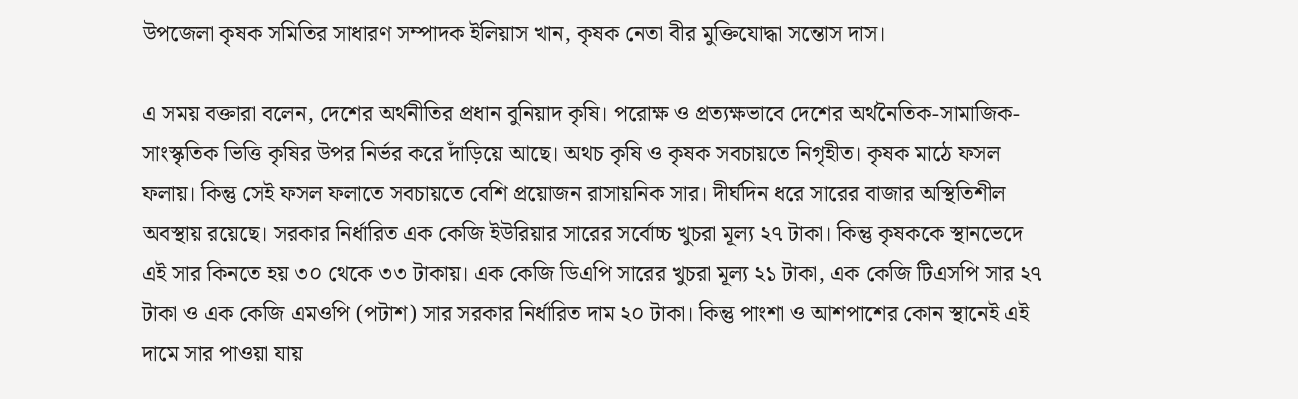উপজেলা কৃষক সমিতির সাধারণ সম্পাদক ইলিয়াস খান, কৃষক নেতা বীর মুক্তিযোদ্ধা সন্তোস দাস।

এ সময় বক্তারা বলেন, দেশের অর্থনীতির প্রধান বুনিয়াদ কৃষি। পরোক্ষ ও প্রত্যক্ষভাবে দেশের অর্থনৈতিক-সামাজিক-সাংস্কৃতিক ভিত্তি কৃষির উপর নির্ভর করে দাঁড়িয়ে আছে। অথচ কৃষি ও কৃষক সবচায়তে নিগৃহীত। কৃষক মাঠে ফসল ফলায়। কিন্তু সেই ফসল ফলাতে সবচায়তে বেশি প্রয়োজন রাসায়নিক সার। দীর্ঘদিন ধরে সারের বাজার অস্থিতিশীল অবস্থায় রয়েছে। সরকার নির্ধারিত এক কেজি ইউরিয়ার সারের সর্বোচ্চ খুচরা মূল্য ২৭ টাকা। কিন্তু কৃষককে স্থানভেদে এই সার কিনতে হয় ৩০ থেকে ৩৩ টাকায়। এক কেজি ডিএপি সারের খুচরা মূল্য ২১ টাকা, এক কেজি টিএসপি সার ২৭ টাকা ও এক কেজি এমওপি (পটাশ) সার সরকার নির্ধারিত দাম ২০ টাকা। কিন্তু পাংশা ও আশপাশের কোন স্থানেই এই দামে সার পাওয়া যায়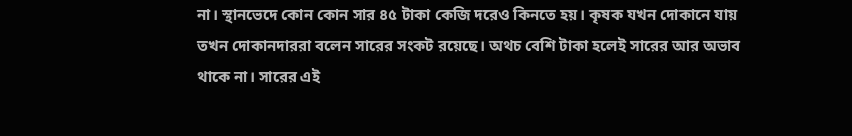না। স্থানভেদে কোন কোন সার ৪৫ টাকা কেজি দরেও কিনতে হয়। কৃষক যখন দোকানে যায় তখন দোকানদাররা বলেন সারের সংকট রয়েছে। অথচ বেশি টাকা হলেই সারের আর অভাব থাকে না। সারের এই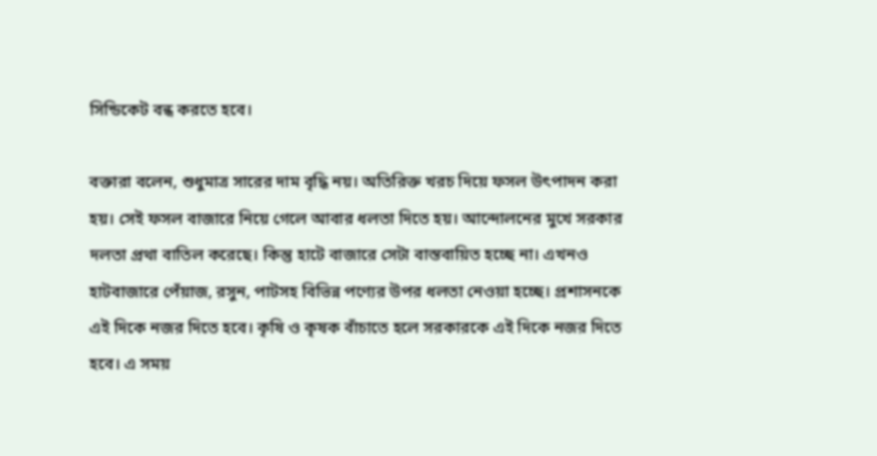সিন্ডিকেট বন্ধ করতে হবে।

বক্তারা বলেন, শুধুমাত্র সারের দাম বৃদ্ধি নয়। অতিরিক্ত খরচ দিয়ে ফসল উৎপাদন করা হয়। সেই ফসল বাজারে নিয়ে গেলে আবার ধলতা দিতে হয়। আন্দোলনের মুখে সরকার দলতা প্রথা বাতিল করেছে। কিন্তু হাটে বাজারে সেটা বাস্তবায়িত হচ্ছে না। এখনও হাটবাজারে পেঁয়াজ, রসুন, পাটসহ বিভিন্ন পণ্যের উপর ধলতা নেওয়া হচ্ছে। প্রশাসনকে এই দিকে নজর দিতে হবে। কৃষি ও কৃষক বাঁচাতে হলে সরকারকে এই দিকে নজর দিতে হবে। এ সময়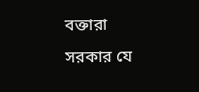বক্তারা সরকার যে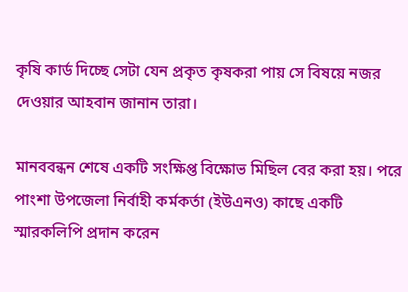কৃষি কার্ড দিচ্ছে সেটা যেন প্রকৃত কৃষকরা পায় সে বিষয়ে নজর দেওয়ার আহবান জানান তারা।

মানববন্ধন শেষে একটি সংক্ষিপ্ত বিক্ষোভ মিছিল বের করা হয়। পরে পাংশা উপজেলা নির্বাহী কর্মকর্তা (ইউএনও) কাছে একটি স্মারকলিপি প্রদান করেন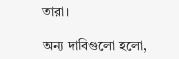তারা।

অন্য দাবিগুলো হলো,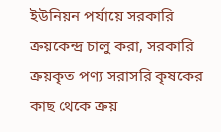ইউনিয়ন পর্যায়ে সরকারি ক্রয়কেন্দ্র চালু করা, সরকারি ক্রয়কৃত পণ্য সরাসরি কৃষকের কাছ থেকে ক্রয়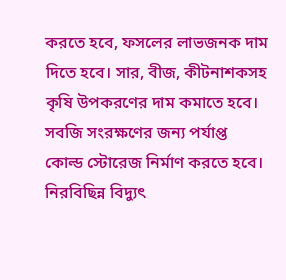করতে হবে, ফসলের লাভজনক দাম দিতে হবে। সার, বীজ, কীটনাশকসহ কৃষি উপকরণের দাম কমাতে হবে। সবজি সংরক্ষণের জন্য পর্যাপ্ত কোল্ড স্টোরেজ নির্মাণ করতে হবে। নিরবিছিন্ন বিদ্যুৎ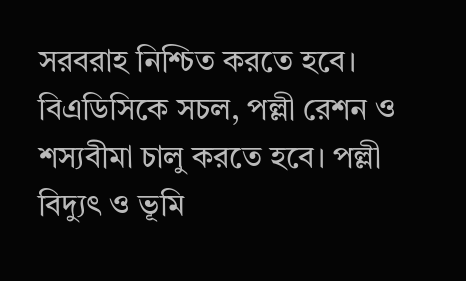সরবরাহ নিশ্চিত করতে হবে। বিএডিসিকে সচল, পল্লী রেশন ও শস্যবীমা চালু করতে হবে। পল্লী বিদ্যুৎ ও ভূমি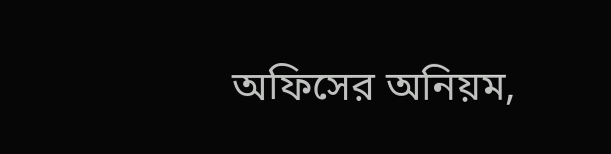অফিসের অনিয়ম,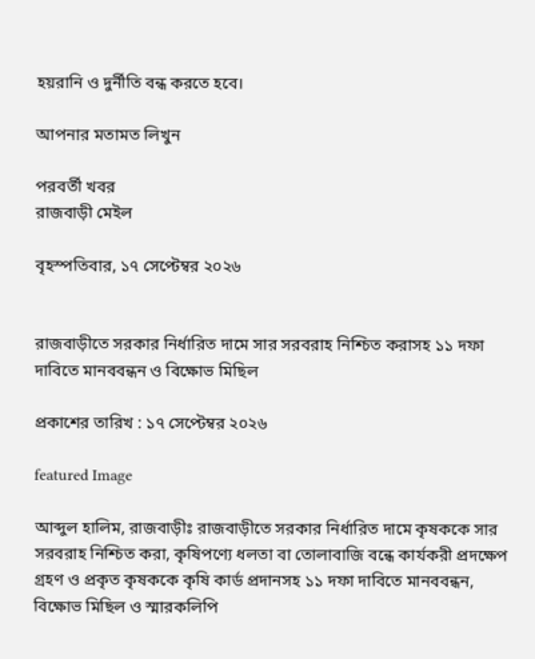হয়রানি ও দুর্নীতি বন্ধ করতে হবে।

আপনার মতামত লিখুন

পরবর্তী খবর
রাজবাড়ী মেইল

বৃহস্পতিবার, ১৭ সেপ্টেম্বর ২০২৬


রাজবাড়ীতে সরকার নির্ধারিত দামে সার সরবরাহ নিশ্চিত করাসহ ১১ দফা দাবিতে মানববন্ধন ও বিক্ষোভ মিছিল

প্রকাশের তারিখ : ১৭ সেপ্টেম্বর ২০২৬

featured Image

আব্দুল হালিম, রাজবাড়ীঃ রাজবাড়ীতে সরকার নির্ধারিত দামে কৃষককে সার সরবরাহ নিশ্চিত করা, কৃষিপণ্যে ধলতা বা তোলাবাজি বন্ধে কার্যকরী প্রদক্ষেপ গ্রহণ ও প্রকৃত কৃষককে কৃষি কার্ড প্রদানসহ ১১ দফা দাবিতে মানববন্ধন, বিক্ষোভ মিছিল ও স্মারকলিপি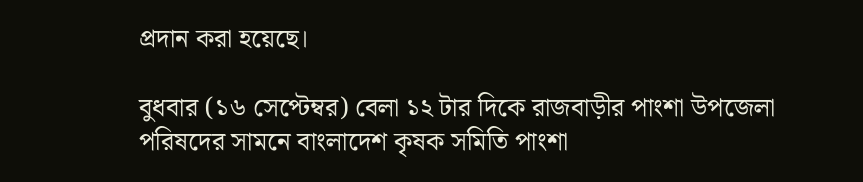প্রদান করা হয়েছে।

বুধবার (১৬ সেপ্টেম্বর) বেলা ১২ টার দিকে রাজবাড়ীর পাংশা উপজেলা পরিষদের সামনে বাংলাদেশ কৃষক সমিতি পাংশা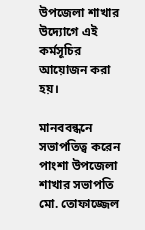উপজেলা শাখার উদ্যোগে এই কর্মসূচির আয়োজন করা হয়।

মানববন্ধনে সভাপতিত্ব করেন পাংশা উপজেলা শাখার সভাপতি মো. তোফাজ্জেল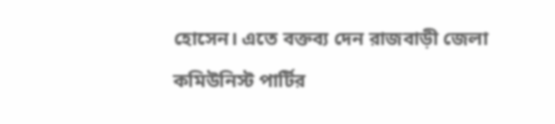হোসেন। এতে বক্তব্য দেন রাজবাড়ী জেলা কমিউনিস্ট পার্টির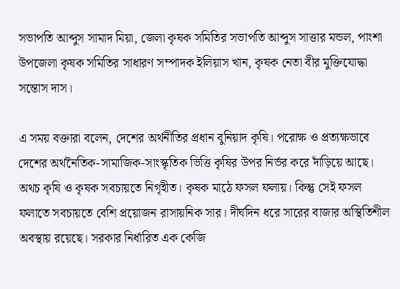সভাপতি আব্দুস সামাদ মিয়া, জেলা কৃষক সমিতির সভাপতি আব্দুস সাত্তার মন্ডল, পাংশা উপজেলা কৃষক সমিতির সাধারণ সম্পাদক ইলিয়াস খান, কৃষক নেতা বীর মুক্তিযোদ্ধা সন্তোস দাস।

এ সময় বক্তারা বলেন, দেশের অর্থনীতির প্রধান বুনিয়াদ কৃষি। পরোক্ষ ও প্রত্যক্ষভাবে দেশের অর্থনৈতিক-সামাজিক-সাংস্কৃতিক ভিত্তি কৃষির উপর নির্ভর করে দাঁড়িয়ে আছে। অথচ কৃষি ও কৃষক সবচায়তে নিগৃহীত। কৃষক মাঠে ফসল ফলায়। কিন্তু সেই ফসল ফলাতে সবচায়তে বেশি প্রয়োজন রাসায়নিক সার। দীর্ঘদিন ধরে সারের বাজার অস্থিতিশীল অবস্থায় রয়েছে। সরকার নির্ধারিত এক কেজি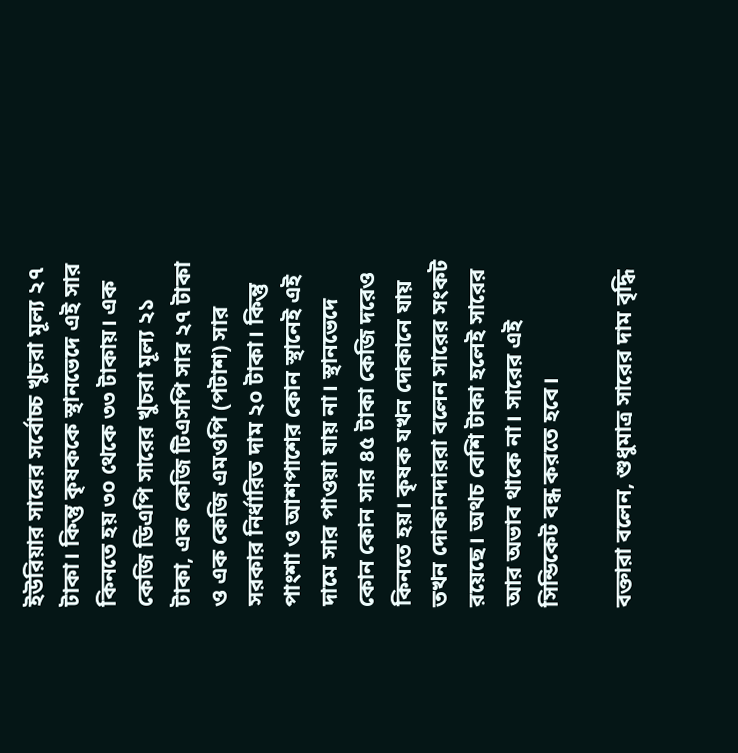ইউরিয়ার সারের সর্বোচ্চ খুচরা মূল্য ২৭ টাকা। কিন্তু কৃষককে স্থানভেদে এই সার কিনতে হয় ৩০ থেকে ৩৩ টাকায়। এক কেজি ডিএপি সারের খুচরা মূল্য ২১ টাকা, এক কেজি টিএসপি সার ২৭ টাকা ও এক কেজি এমওপি (পটাশ) সার সরকার নির্ধারিত দাম ২০ টাকা। কিন্তু পাংশা ও আশপাশের কোন স্থানেই এই দামে সার পাওয়া যায় না। স্থানভেদে কোন কোন সার ৪৫ টাকা কেজি দরেও কিনতে হয়। কৃষক যখন দোকানে যায় তখন দোকানদাররা বলেন সারের সংকট রয়েছে। অথচ বেশি টাকা হলেই সারের আর অভাব থাকে না। সারের এই সিন্ডিকেট বন্ধ করতে হবে।

বক্তারা বলেন, শুধুমাত্র সারের দাম বৃদ্ধি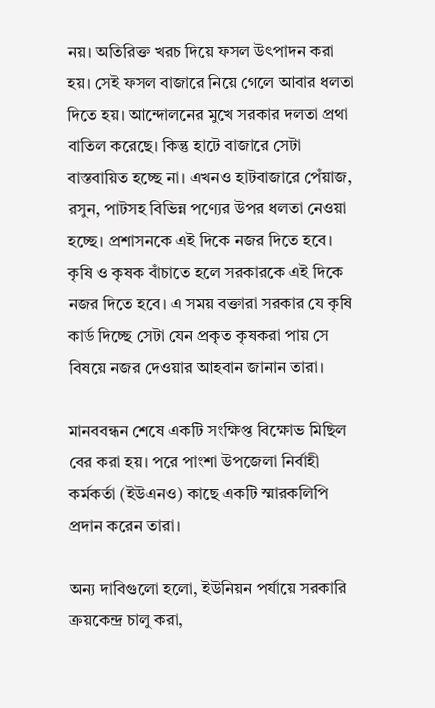নয়। অতিরিক্ত খরচ দিয়ে ফসল উৎপাদন করা হয়। সেই ফসল বাজারে নিয়ে গেলে আবার ধলতা দিতে হয়। আন্দোলনের মুখে সরকার দলতা প্রথা বাতিল করেছে। কিন্তু হাটে বাজারে সেটা বাস্তবায়িত হচ্ছে না। এখনও হাটবাজারে পেঁয়াজ, রসুন, পাটসহ বিভিন্ন পণ্যের উপর ধলতা নেওয়া হচ্ছে। প্রশাসনকে এই দিকে নজর দিতে হবে। কৃষি ও কৃষক বাঁচাতে হলে সরকারকে এই দিকে নজর দিতে হবে। এ সময় বক্তারা সরকার যে কৃষি কার্ড দিচ্ছে সেটা যেন প্রকৃত কৃষকরা পায় সে বিষয়ে নজর দেওয়ার আহবান জানান তারা।

মানববন্ধন শেষে একটি সংক্ষিপ্ত বিক্ষোভ মিছিল বের করা হয়। পরে পাংশা উপজেলা নির্বাহী কর্মকর্তা (ইউএনও) কাছে একটি স্মারকলিপি প্রদান করেন তারা।

অন্য দাবিগুলো হলো, ইউনিয়ন পর্যায়ে সরকারি ক্রয়কেন্দ্র চালু করা,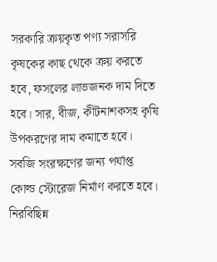সরকারি ক্রয়কৃত পণ্য সরাসরি কৃষকের কাছ থেকে ক্রয় করতে হবে, ফসলের লাভজনক দাম দিতে হবে। সার, বীজ, কীটনাশকসহ কৃষি উপকরণের দাম কমাতে হবে। সবজি সংরক্ষণের জন্য পর্যাপ্ত কোল্ড স্টোরেজ নির্মাণ করতে হবে। নিরবিছিন্ন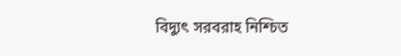বিদ্যুৎ সরবরাহ নিশ্চিত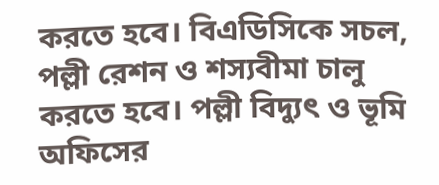করতে হবে। বিএডিসিকে সচল, পল্লী রেশন ও শস্যবীমা চালু করতে হবে। পল্লী বিদ্যুৎ ও ভূমি অফিসের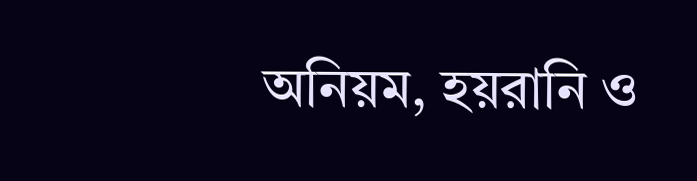অনিয়ম, হয়রানি ও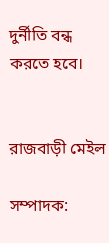দুর্নীতি বন্ধ করতে হবে।


রাজবাড়ী মেইল

সম্পাদক: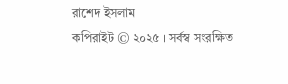রাশেদ ইসলাম
কপিরাইট © ২০২৫ । সর্বস্ব সংরক্ষিত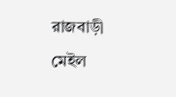রাজবাড়ী মেইল